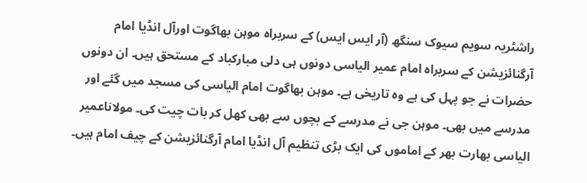راشٹریہ سویم سیوک سنگھ (آر ایس ایس) کے سربراہ موہن بھاگوت اورآل انڈیا امام آرگنائزیشن کے سربراہ امام عمیر الیاسی دونوں ہی دلی مبارکباد کے مستحق ہیں۔ ان دونوں حضرات نے جو پہل کی ہے وہ تاریخی ہے۔ موہن بھاگوت امام الیاسی کی مسجد میں گئے اور مدرسے میں بھی۔ موہن جی نے مدرسے کے بچوں سے بھی کھل کر بات چیت کی۔ مولاناعمیر الیاسی بھارت بھر کے اماموں کی ایک بڑی تنظیم آل انڈیا امام آرگنائزیشن کے چیف امام ہیں۔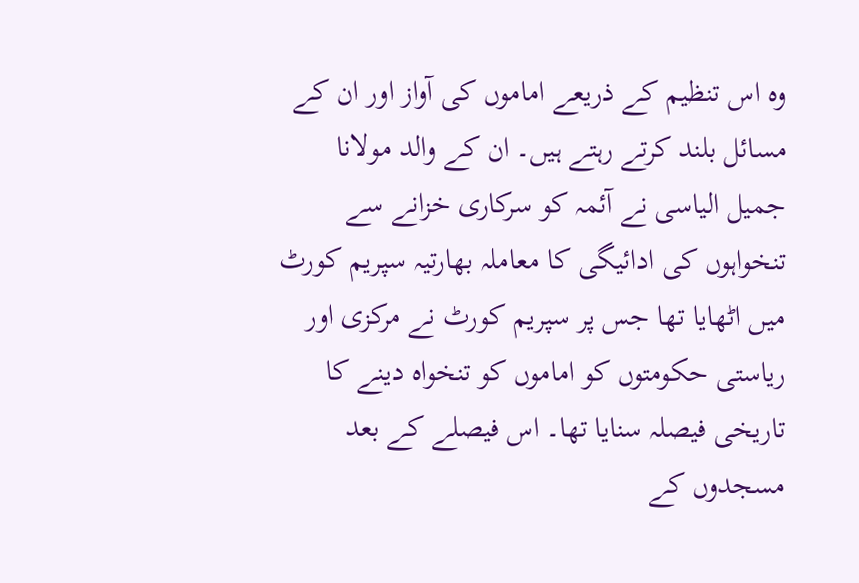وہ اس تنظیم کے ذریعے اماموں کی آواز اور ان کے مسائل بلند کرتے رہتے ہیں۔ ان کے والد مولانا جمیل الیاسی نے آئمہ کو سرکاری خزانے سے تنخواہوں کی ادائیگی کا معاملہ بھارتیہ سپریم کورٹ میں اٹھایا تھا جس پر سپریم کورٹ نے مرکزی اور ریاستی حکومتوں کو اماموں کو تنخواہ دینے کا تاریخی فیصلہ سنایا تھا۔ اس فیصلے کے بعد مسجدوں کے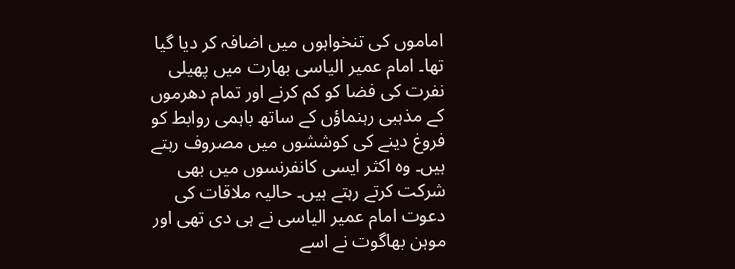اماموں کی تنخواہوں میں اضافہ کر دیا گیا تھا۔ امام عمیر الیاسی بھارت میں پھیلی نفرت کی فضا کو کم کرنے اور تمام دھرموں کے مذہبی رہنماؤں کے ساتھ باہمی روابط کو فروغ دینے کی کوششوں میں مصروف رہتے ہیں۔ وہ اکثر ایسی کانفرنسوں میں بھی شرکت کرتے رہتے ہیں۔ حالیہ ملاقات کی دعوت امام عمیر الیاسی نے ہی دی تھی اور موہن بھاگوت نے اسے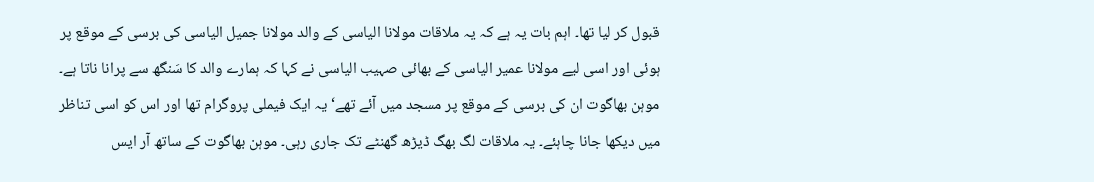قبول کر لیا تھا۔ اہم بات یہ ہے کہ یہ ملاقات مولانا الیاسی کے والد مولانا جمیل الیاسی کی برسی کے موقع پر ہوئی اور اسی لیے مولانا عمیر الیاسی کے بھائی صہیب الیاسی نے کہا کہ ہمارے والد کا سَنگھ سے پرانا ناتا ہے۔ موہن بھاگوت ان کی برسی کے موقع پر مسجد میں آئے تھے‘ یہ ایک فیملی پروگرام تھا اور اس کو اسی تناظر میں دیکھا جانا چاہئے۔ یہ ملاقات لگ بھگ ڈیڑھ گھنٹے تک جاری رہی۔ موہن بھاگوت کے ساتھ آر ایس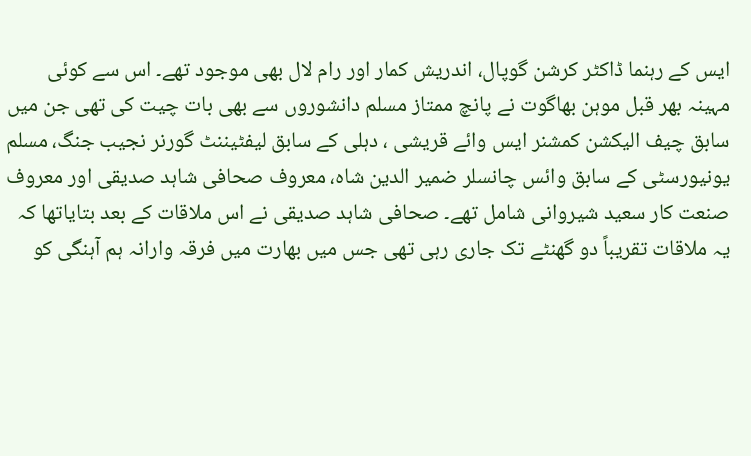ایس کے رہنما ڈاکٹر کرشن گوپال، اندریش کمار اور رام لال بھی موجود تھے۔ اس سے کوئی مہینہ بھر قبل موہن بھاگوت نے پانچ ممتاز مسلم دانشوروں سے بھی بات چیت کی تھی جن میں سابق چیف الیکشن کمشنر ایس وائے قریشی ، دہلی کے سابق لیفٹیننٹ گورنر نجیب جنگ، مسلم یونیورسٹی کے سابق وائس چانسلر ضمیر الدین شاہ، معروف صحافی شاہد صدیقی اور معروف صنعت کار سعید شیروانی شامل تھے۔ صحافی شاہد صدیقی نے اس ملاقات کے بعد بتایاتھا کہ یہ ملاقات تقریباً دو گھنٹے تک جاری رہی تھی جس میں بھارت میں فرقہ وارانہ ہم آہنگی کو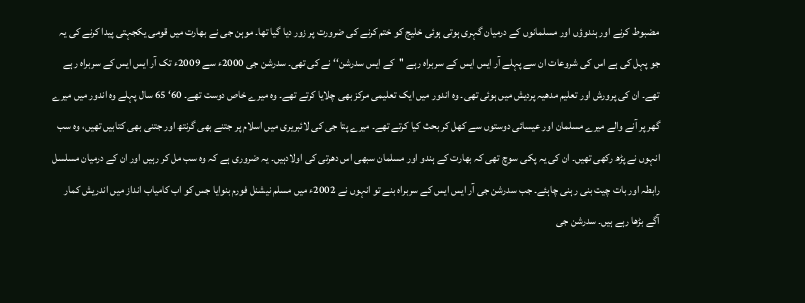مضبوط کرنے اور ہندوؤں اور مسلمانوں کے درمیان گہری ہوتی ہوئی خلیج کو ختم کرنے کی ضرورت پر زور دیا گیا تھا۔ موہن جی نے بھارت میں قومی یکجہتی پیدا کرنے کی یہ جو پہل کی ہے اس کی شروعات ان سے پہلے آر ایس ایس کے سربراہ رہے ''کے ایس سدرشن‘‘ نے کی تھی۔ سدرشن جی 2000ء سے 2009ء تک آر ایس ایس کے سربراہ رہے تھے۔ ان کی پرورش اور تعلیم مدھیہ پردیش میں ہوئی تھی۔ وہ اندور میں ایک تعلیمی مرکز بھی چلایا کرتے تھے۔ وہ میرے خاص دوست تھے۔ 60‘ 65 سال پہلے وہ اندور میں میرے گھر پر آنے والے میرے مسلمان اور عیسائی دوستوں سے کھل کر بحث کیا کرتے تھے۔ میرے پتا جی کی لائبریری میں اسلام پر جتنے بھی گرنتھ اور جتنی بھی کتابیں تھیں، وہ سب انہوں نے پڑھ رکھی تھیں۔ ان کی یہ پکی سوچ تھی کہ بھارت کے ہندو اور مسلمان سبھی اس دھرتی کی اولادہیں۔ یہ ضروری ہے کہ وہ سب مل کر رہیں اور ان کے درمیان مسلسل رابطہ اور بات چیت بنی رہنی چاہئے۔ جب سدرشن جی آر ایس ایس کے سربراہ بنے تو انہوں نے 2002ء میں مسلم نیشنل فورم بنوایا جس کو اب کامیاب انداز میں اندریش کمار آگے بڑھا رہے ہیں۔ سدرشن جی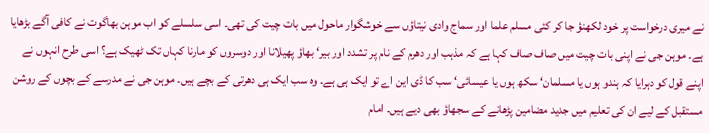نے میری درخواست پر خود لکھنؤ جا کر کئی مسلم علما اور سماج وادی نیتاؤں سے خوشگوار ماحول میں بات چیت کی تھی۔ اسی سلسلے کو اب موہن بھاگوت نے کافی آگے بڑھایا ہے۔ موہن جی نے اپنی بات چیت میں صاف صاف کہا ہے کہ مذہب اور دھرم کے نام پر تشدد اور بیر‘ بھاؤ پھیلانا اور دوسروں کو مارنا کہاں تک ٹھیک ہے؟ اسی طرح انہوں نے اپنے قول کو دہرایا کہ ہندو ہوں یا مسلمان‘ سکھ ہوں یا عیسائی‘ سب کا ڈی این اے تو ایک ہی ہے۔ وہ سب ایک ہی دھرتی کے بچے ہیں۔ موہن جی نے مدرسے کے بچوں کے روشن مستقبل کے لیے ان کی تعلیم میں جدید مضامین پڑھانے کے سجھاؤ بھی دیے ہیں۔ امام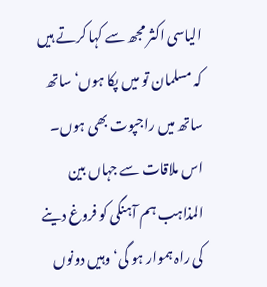الیاسی اکثر مجھ سے کہا کرتے ہیں کہ مسلمان تو میں پکا ہوں‘ ساتھ ساتھ میں راجپوت بھی ہوں۔ اس ملاقات سے جہاں بین المذاہب ہم آہنگی کو فروغ دینے کی راہ ہموار ہو گی‘ وہیں دونوں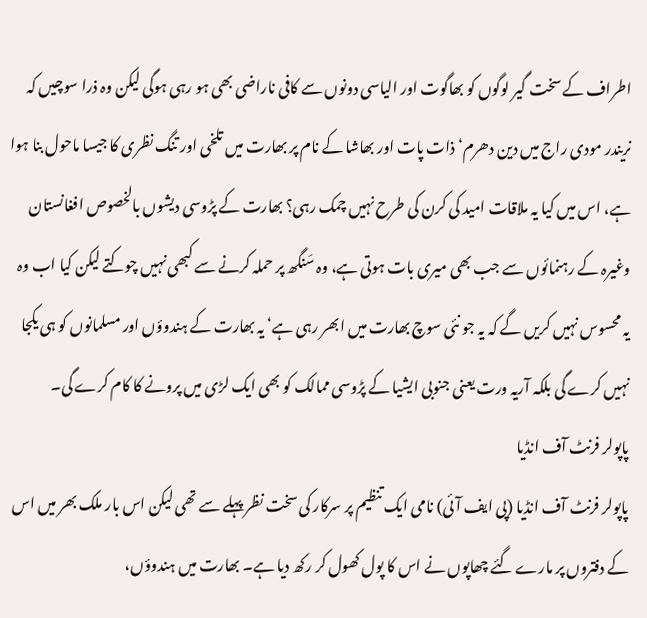اطراف کے سخت گیر لوگوں کو بھاگوت اور الیاسی دونوں سے کافی ناراضی بھی ہو رہی ہوگی لیکن وہ ذرا سوچیں کہ نریندر مودی راج میں دین دھرم‘ ذات پات اور بھاشا کے نام پر بھارت میں تلخی اور تنگ نظری کا جیسا ماحول بنا ہوا ہے، اس میں کیا یہ ملاقات امید کی کرن کی طرح نہیں چمک رہی؟ بھارت کے پڑوسی دیشوں بالخصوص افغانستان وغیرہ کے رہنمائوں سے جب بھی میری بات ہوتی ہے، وہ سَنگھ پر حملہ کرنے سے کبھی نہیں چوکتے لیکن کیا اب وہ یہ محسوس نہیں کریں گے کہ یہ جو نئی سوچ بھارت میں ابھر رہی ہے‘ یہ بھارت کے ہندوؤں اور مسلمانوں کو ہی یکجا نہیں کرے گی بلکہ آریہ ورت یعنی جنوبی ایشیا کے پڑوسی ممالک کو بھی ایک لڑی میں پرونے کا کام کرے گی۔
پاپولر فرنٹ آف انڈیا
پاپولر فرنٹ آف انڈیا (پی ایف آئی) نامی ایک تنظیم پر سرکار کی سخت نظر پہلے سے تھی لیکن اس بار ملک بھر میں اس کے دفتروں پر مارے گئے چھاپوں نے اس کا پول کھول کر رکھ دیا ہے۔ بھارت میں ہندوؤں،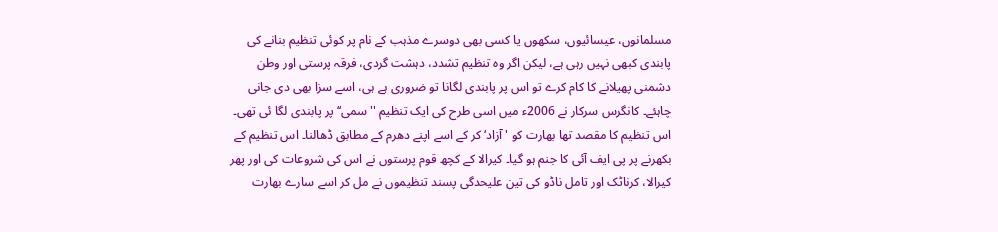مسلمانوں، عیسائیوں، سکھوں یا کسی بھی دوسرے مذہب کے نام پر کوئی تنظیم بنانے کی پابندی کبھی نہیں رہی ہے، لیکن اگر وہ تنظیم تشدد، دہشت گردی، فرقہ پرستی اور وطن دشمنی پھیلانے کا کام کرے تو اس پر پابندی لگانا تو ضروری ہے ہی، اسے سزا بھی دی جانی چاہئے۔ کانگرس سرکار نے 2006ء میں اسی طرح کی ایک تنظیم ''سمی‘‘ پر پابندی لگا ئی تھی۔ اس تنظیم کا مقصد تھا بھارت کو 'آزاد‘ کر کے اسے اپنے دھرم کے مطابق ڈھالنا۔ اس تنظیم کے بکھرنے پر پی ایف آئی کا جنم ہو گیا۔ کیرالا کے کچھ قوم پرستوں نے اس کی شروعات کی اور پھر کیرالا، کرناٹک اور تامل ناڈو کی تین علیحدگی پسند تنظیموں نے مل کر اسے سارے بھارت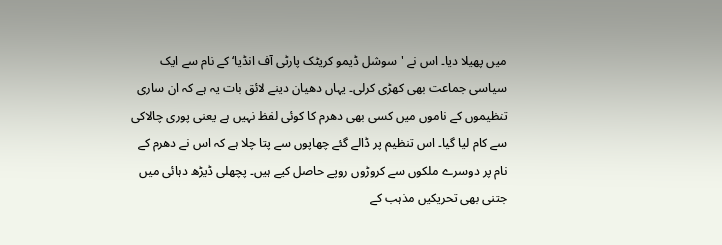میں پھیلا دیا۔ اس نے 'سوشل ڈیمو کریٹک پارٹی آف انڈیا‘ کے نام سے ایک سیاسی جماعت بھی کھڑی کرلی۔ یہاں دھیان دینے لائق بات یہ ہے کہ ان ساری تنظیموں کے ناموں میں کسی بھی دھرم کا کوئی لفظ نہیں ہے یعنی پوری چالاکی سے کام لیا گیا۔ اس تنظیم پر ڈالے گئے چھاپوں سے پتا چلا ہے کہ اس نے دھرم کے نام پر دوسرے ملکوں سے کروڑوں روپے حاصل کیے ہیں۔ پچھلی ڈیڑھ دہائی میں جتنی بھی تحریکیں مذہب کے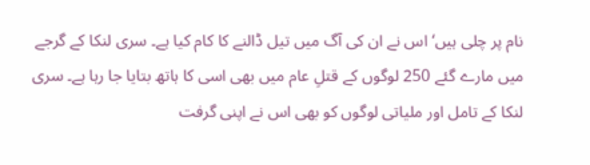نام پر چلی ہیں‘ اس نے ان کی آگ میں تیل ڈالنے کا کام کیا ہے۔ سری لنکا کے گرجے میں مارے گئے 250 لوگوں کے قتلِ عام میں بھی اسی کا ہاتھ بتایا جا رہا ہے۔ سری لنکا کے تامل اور ملیاتی لوگوں کو بھی اس نے اپنی گرفت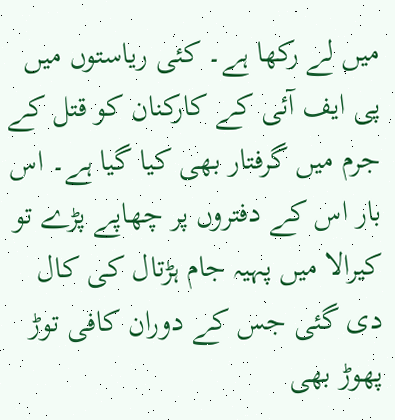میں لے رکھا ہے۔ کئی ریاستوں میں پی ایف آئی کے کارکنان کو قتل کے جرم میں گرفتار بھی کیا گیا ہے۔ اس بار اس کے دفتروں پر چھاپے پڑے تو کیرالا میں پہیہ جام ہڑتال کی کال دی گئی جس کے دوران کافی توڑ پھوڑ بھی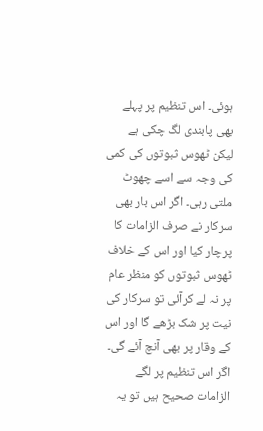ہوئی۔ اس تنظیم پر پہلے بھی پابندی لگ چکی ہے لیکن ٹھوس ثبوتوں کی کمی کی وجہ سے اسے چھوٹ ملتی رہی۔ اگر اس بار بھی سرکار نے صرف الزامات کا پرچار کیا اور اس کے خلاف ٹھوس ثبوتوں کو منظر عام پر نہ لے کرآئی تو سرکار کی نیت پر شک بڑھے گا اور اس کے وقار پر بھی آنچ آئے گی۔ اگر اس تنظیم پر لگے الزامات صحیح ہیں تو یہ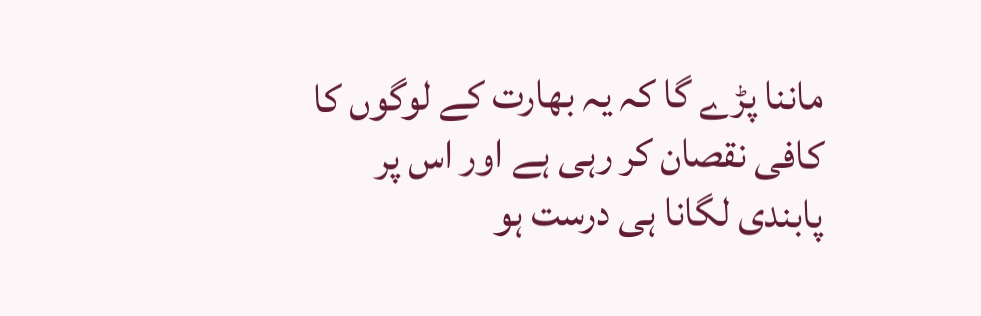ماننا پڑے گا کہ یہ بھارت کے لوگوں کا کافی نقصان کر رہی ہے اور اس پر پابندی لگانا ہی درست ہو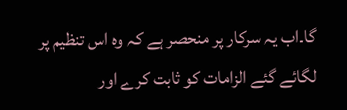گا۔اب یہ سرکار پر منحصر ہے کہ وہ اس تنظیم پر لگائے گئے الزامات کو ثابت کرے اور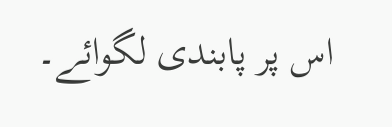اس پر پابندی لگوائے۔